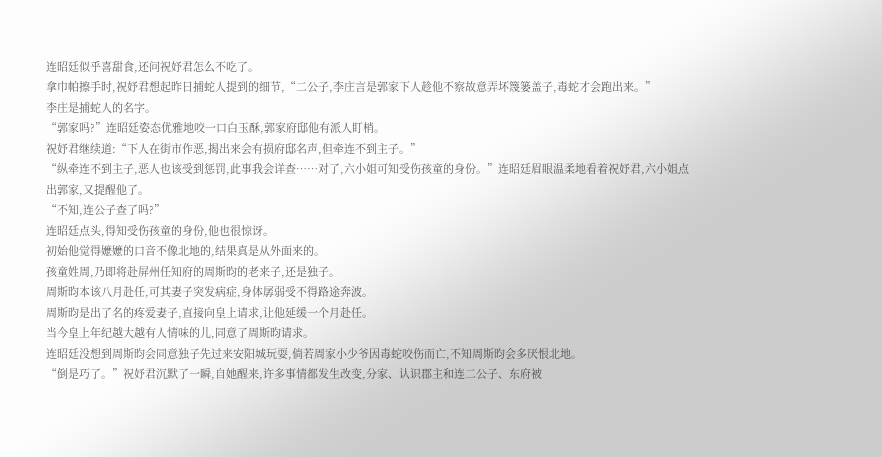连昭廷似乎喜甜食,还问祝妤君怎么不吃了。
拿巾帕擦手时,祝妤君想起昨日捕蛇人提到的细节,“二公子,李庄言是郭家下人趁他不察故意弄坏篾篓盖子,毒蛇才会跑出来。”
李庄是捕蛇人的名字。
“郭家吗?”连昭廷姿态优雅地咬一口白玉酥,郭家府邸他有派人盯梢。
祝妤君继续道:“下人在街市作恶,揭出来会有损府邸名声,但牵连不到主子。”
“纵牵连不到主子,恶人也该受到惩罚,此事我会详查……对了,六小姐可知受伤孩童的身份。”连昭廷眉眼温柔地看着祝妤君,六小姐点出郭家,又提醒他了。
“不知,连公子查了吗?”
连昭廷点头,得知受伤孩童的身份,他也很惊讶。
初始他觉得嬷嬷的口音不像北地的,结果真是从外面来的。
孩童姓周,乃即将赴屏州任知府的周斯昀的老来子,还是独子。
周斯昀本该八月赴任,可其妻子突发病症,身体孱弱受不得路途奔波。
周斯昀是出了名的疼爱妻子,直接向皇上请求,让他延缓一个月赴任。
当今皇上年纪越大越有人情味的儿,同意了周斯昀请求。
连昭廷没想到周斯昀会同意独子先过来安阳城玩耍,倘若周家小少爷因毒蛇咬伤而亡,不知周斯昀会多厌恨北地。
“倒是巧了。”祝妤君沉默了一瞬,自她醒来,许多事情都发生改变,分家、认识郡主和连二公子、东府被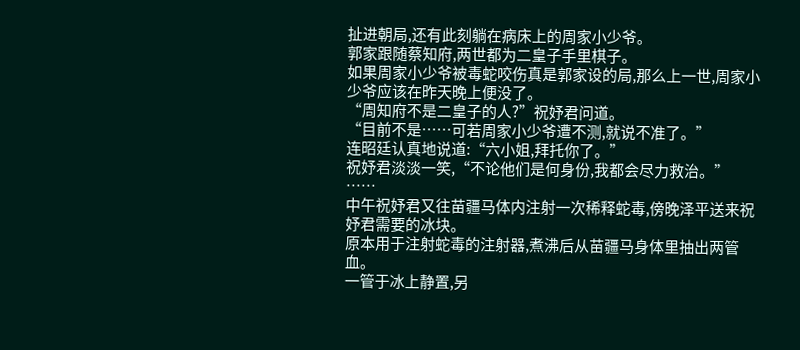扯进朝局,还有此刻躺在病床上的周家小少爷。
郭家跟随蔡知府,两世都为二皇子手里棋子。
如果周家小少爷被毒蛇咬伤真是郭家设的局,那么上一世,周家小少爷应该在昨天晚上便没了。
“周知府不是二皇子的人?”祝妤君问道。
“目前不是……可若周家小少爷遭不测,就说不准了。”
连昭廷认真地说道:“六小姐,拜托你了。”
祝妤君淡淡一笑,“不论他们是何身份,我都会尽力救治。”
……
中午祝妤君又往苗疆马体内注射一次稀释蛇毒,傍晚泽平送来祝妤君需要的冰块。
原本用于注射蛇毒的注射器,煮沸后从苗疆马身体里抽出两管血。
一管于冰上静置,另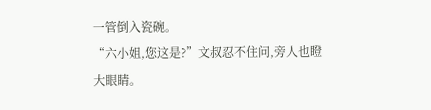一管倒入瓷碗。
“六小姐,您这是?”文叔忍不住问,旁人也瞪大眼睛。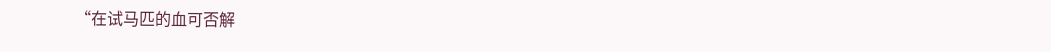“在试马匹的血可否解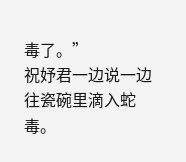毒了。”
祝妤君一边说一边往瓷碗里滴入蛇毒。